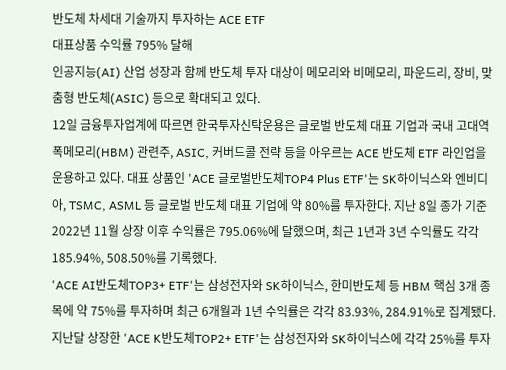반도체 차세대 기술까지 투자하는 ACE ETF
대표상품 수익률 795% 달해
인공지능(AI) 산업 성장과 함께 반도체 투자 대상이 메모리와 비메모리, 파운드리, 장비, 맞춤형 반도체(ASIC) 등으로 확대되고 있다.
12일 금융투자업계에 따르면 한국투자신탁운용은 글로벌 반도체 대표 기업과 국내 고대역폭메모리(HBM) 관련주, ASIC, 커버드콜 전략 등을 아우르는 ACE 반도체 ETF 라인업을 운용하고 있다. 대표 상품인 'ACE 글로벌반도체TOP4 Plus ETF'는 SK하이닉스와 엔비디아, TSMC, ASML 등 글로벌 반도체 대표 기업에 약 80%를 투자한다. 지난 8일 종가 기준 2022년 11월 상장 이후 수익률은 795.06%에 달했으며, 최근 1년과 3년 수익률도 각각 185.94%, 508.50%를 기록했다.
'ACE AI반도체TOP3+ ETF'는 삼성전자와 SK하이닉스, 한미반도체 등 HBM 핵심 3개 종목에 약 75%를 투자하며 최근 6개월과 1년 수익률은 각각 83.93%, 284.91%로 집계됐다. 지난달 상장한 'ACE K반도체TOP2+ ETF'는 삼성전자와 SK하이닉스에 각각 25%를 투자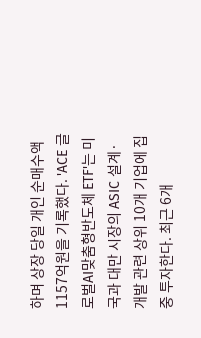하며 상장 당일 개인 순매수액 1157억원을 기록했다. 'ACE 글로벌AI맞춤형반도체 ETF'는 미국과 대만 시장의 ASIC 설계·개발 관련 상위 10개 기업에 집중 투자한다. 최근 6개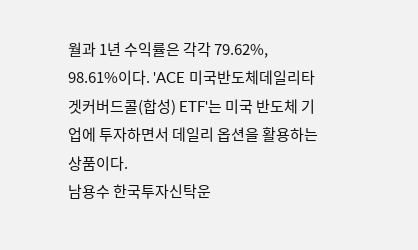월과 1년 수익률은 각각 79.62%, 98.61%이다. 'ACE 미국반도체데일리타겟커버드콜(합성) ETF'는 미국 반도체 기업에 투자하면서 데일리 옵션을 활용하는 상품이다.
남용수 한국투자신탁운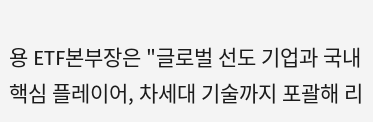용 ETF본부장은 "글로벌 선도 기업과 국내 핵심 플레이어, 차세대 기술까지 포괄해 리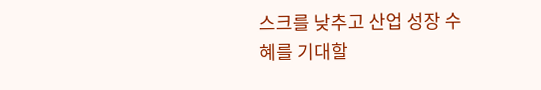스크를 낮추고 산업 성장 수혜를 기대할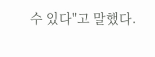수 있다"고 말했다.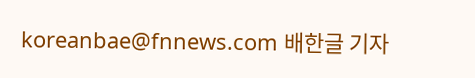koreanbae@fnnews.com 배한글 기자